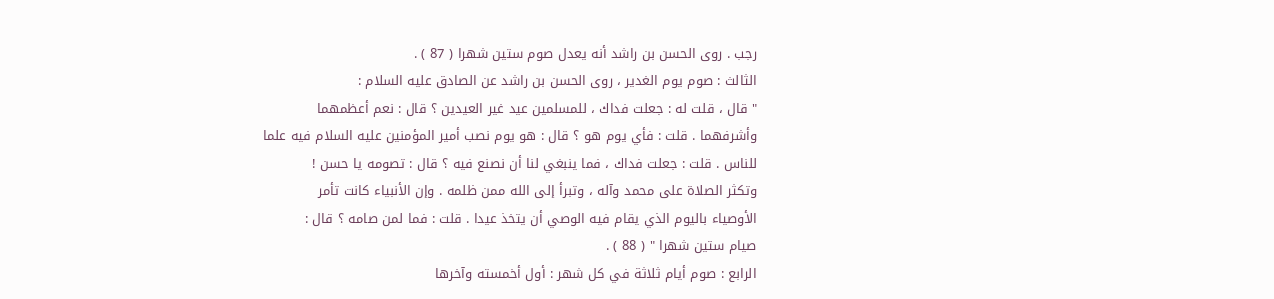رجب . روى الحسن بن راشد أنه يعدل صوم ستين شهرا ( 87 ) .
الثالث : صوم يوم الغدير ، روى الحسن بن راشد عن الصادق عليه السلام :
" قال ، قلت له : جعلت فداك ، للمسلمين عيد غير العيدين ؟ قال : نعم أعظمهما
وأشرفهما . قلت : فأي يوم هو ؟ قال : هو يوم نصب أمير المؤمنين عليه السلام فيه علما
للناس . قلت : جعلت فداك ، فما ينبغي لنا أن نصنع فيه ؟ قال : تصومه يا حسن !
وتكثر الصلاة على محمد وآله ، وتبرأ إلى الله ممن ظلمه . وإن الأنبياء كانت تأمر
الأوصياء باليوم الذي يقام فيه الوصي أن يتخذ عيدا . قلت : فما لمن صامه ؟ قال :
صيام ستين شهرا " ( 88 ) .
الرابع : صوم أيام ثلاثة في كل شهر : أول أخمسته وآخرها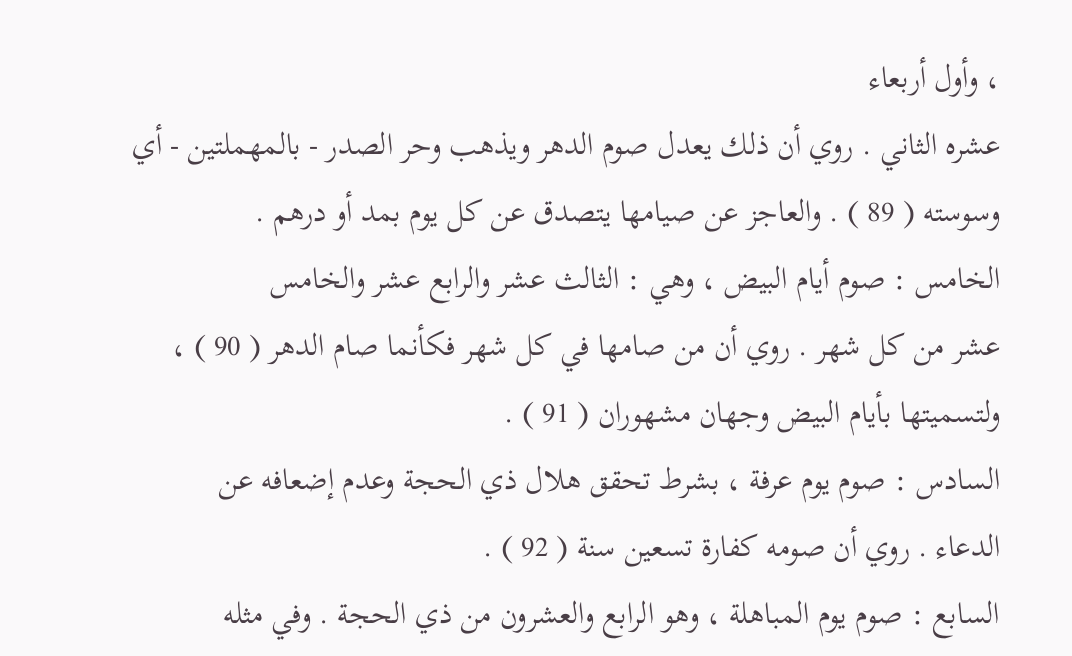، وأول أربعاء
عشره الثاني . روي أن ذلك يعدل صوم الدهر ويذهب وحر الصدر - بالمهملتين - أي
وسوسته ( 89 ) . والعاجز عن صيامها يتصدق عن كل يوم بمد أو درهم .
الخامس : صوم أيام البيض ، وهي : الثالث عشر والرابع عشر والخامس
عشر من كل شهر . روي أن من صامها في كل شهر فكأنما صام الدهر ( 90 ) ،
ولتسميتها بأيام البيض وجهان مشهوران ( 91 ) .
السادس : صوم يوم عرفة ، بشرط تحقق هلال ذي الحجة وعدم إضعافه عن
الدعاء . روي أن صومه كفارة تسعين سنة ( 92 ) .
السابع : صوم يوم المباهلة ، وهو الرابع والعشرون من ذي الحجة . وفي مثله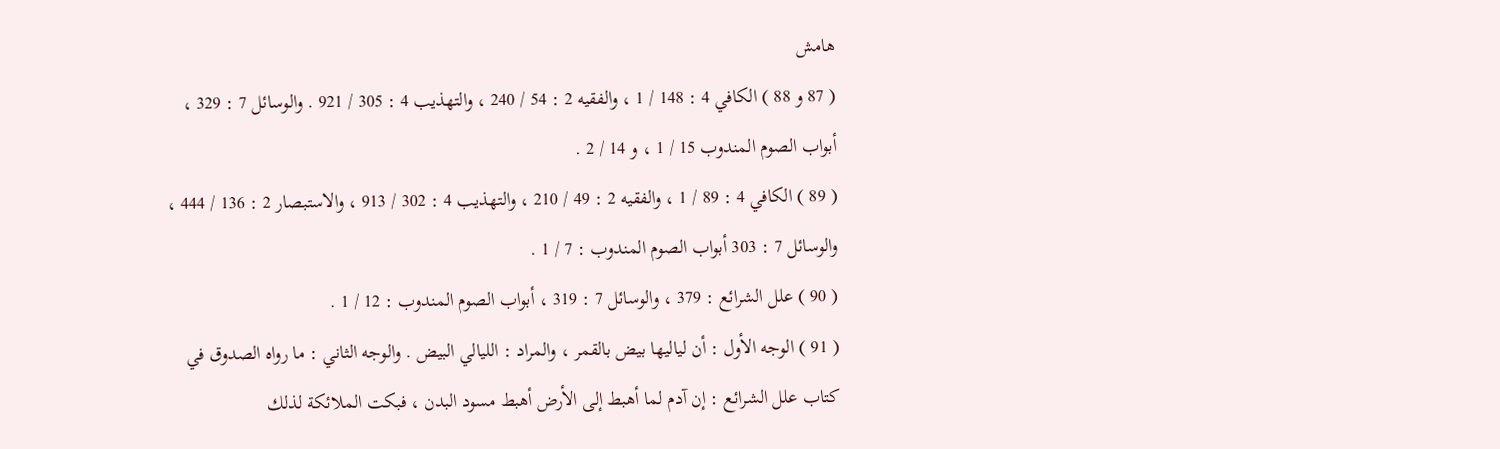هامش
( 87 و 88 ) الكافي 4 : 148 / 1 ، والفقيه 2 : 54 / 240 ، والتهذيب 4 : 305 / 921 . والوسائل 7 : 329 ،
أبواب الصوم المندوب 15 / 1 ، و 14 / 2 .
( 89 ) الكافي 4 : 89 / 1 ، والفقيه 2 : 49 / 210 ، والتهذيب 4 : 302 / 913 ، والاستبصار 2 : 136 / 444 ،
والوسائل 7 : 303 أبواب الصوم المندوب : 7 / 1 .
( 90 ) علل الشرائع : 379 ، والوسائل 7 : 319 ، أبواب الصوم المندوب : 12 / 1 .
( 91 ) الوجه الأول : أن لياليها بيض بالقمر ، والمراد : الليالي البيض . والوجه الثاني : ما رواه الصدوق في
كتاب علل الشرائع : إن آدم لما أهبط إلى الأرض أهبط مسود البدن ، فبكت الملائكة لذلك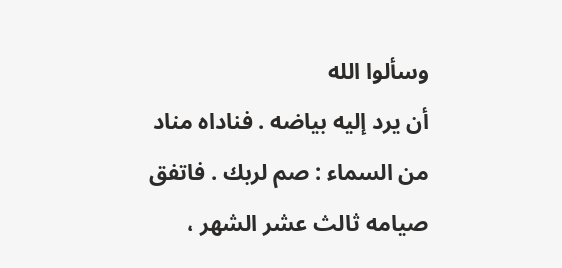وسألوا الله
أن يرد إليه بياضه . فناداه مناد من السماء : صم لربك . فاتفق صيامه ثالث عشر الشهر ،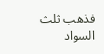فذهب ثلث
السواد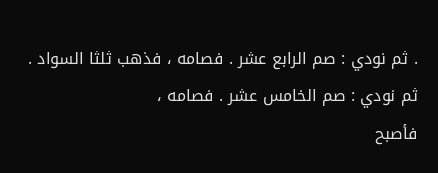. ثم نودي : صم الرابع عشر . فصامه ، فذهب ثلثا السواد . ثم نودي : صم الخامس عشر . فصامه ،
فأصبح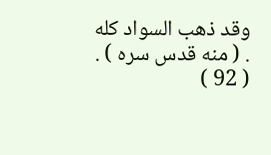وقد ذهب السواد كله . ( منه قدس سره ) .
( 92 )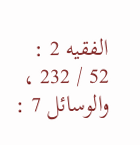الفقيه 2 : 52 / 232 ، والوسائل 7 :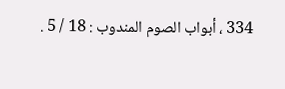334 ، أبواب الصوم المندوب : 18 / 5 .